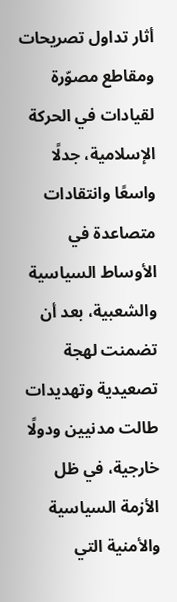أثار تداول تصريحات ومقاطع مصوّرة لقيادات في الحركة الإسلامية، جدلًا واسعًا وانتقادات متصاعدة في الأوساط السياسية والشعبية، بعد أن تضمنت لهجة تصعيدية وتهديدات طالت مدنيين ودولًا خارجية، في ظل الأزمة السياسية والأمنية التي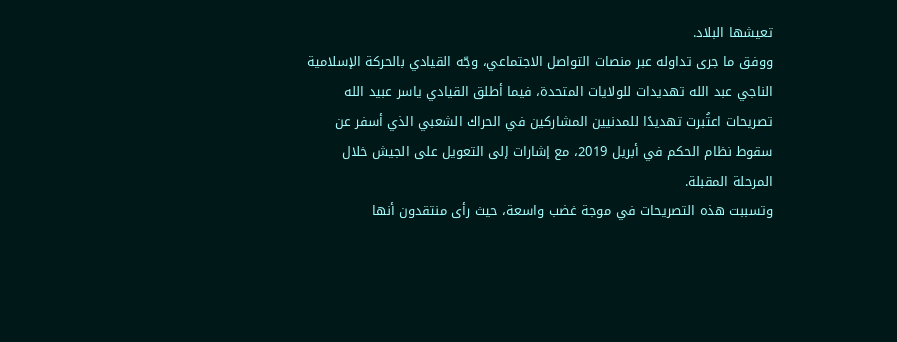تعيشها البلاد.
ووفق ما جرى تداوله عبر منصات التواصل الاجتماعي، وجّه القيادي بالحركة الإسلامية الناجي عبد الله تهديدات للولايات المتحدة، فيما أطلق القيادي ياسر عبيد الله تصريحات اعتُبرت تهديدًا للمدنيين المشاركين في الحراك الشعبي الذي أسفر عن سقوط نظام الحكم في أبريل 2019، مع إشارات إلى التعويل على الجيش خلال المرحلة المقبلة.
وتسببت هذه التصريحات في موجة غضب واسعة، حيث رأى منتقدون أنها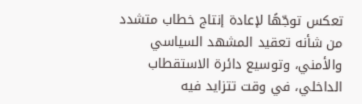تعكس توجّهًا لإعادة إنتاج خطاب متشدد من شأنه تعقيد المشهد السياسي والأمني، وتوسيع دائرة الاستقطاب الداخلي، في وقت تتزايد فيه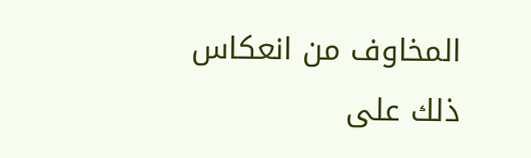المخاوف من انعكاس ذلك على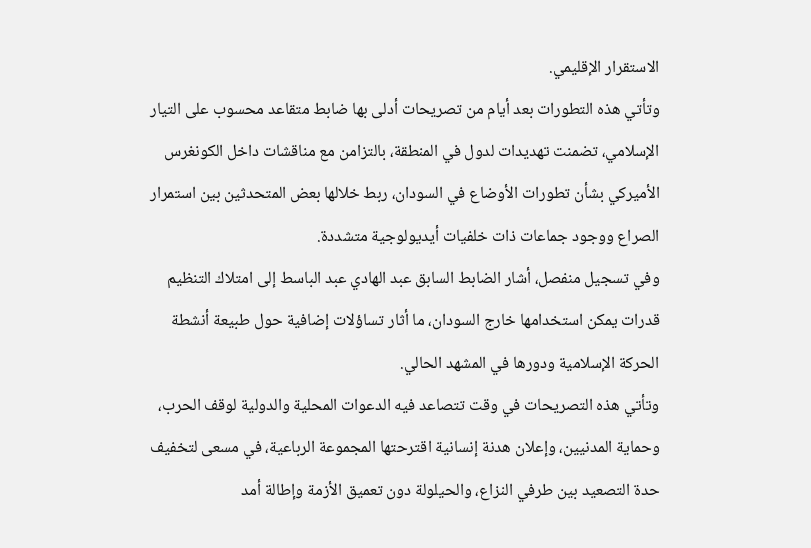الاستقرار الإقليمي.
وتأتي هذه التطورات بعد أيام من تصريحات أدلى بها ضابط متقاعد محسوب على التيار الإسلامي، تضمنت تهديدات لدول في المنطقة، بالتزامن مع مناقشات داخل الكونغرس الأميركي بشأن تطورات الأوضاع في السودان، ربط خلالها بعض المتحدثين بين استمرار الصراع ووجود جماعات ذات خلفيات أيديولوجية متشددة.
وفي تسجيل منفصل، أشار الضابط السابق عبد الهادي عبد الباسط إلى امتلاك التنظيم قدرات يمكن استخدامها خارج السودان، ما أثار تساؤلات إضافية حول طبيعة أنشطة الحركة الإسلامية ودورها في المشهد الحالي.
وتأتي هذه التصريحات في وقت تتصاعد فيه الدعوات المحلية والدولية لوقف الحرب، وحماية المدنيين، وإعلان هدنة إنسانية اقترحتها المجموعة الرباعية، في مسعى لتخفيف حدة التصعيد بين طرفي النزاع، والحيلولة دون تعميق الأزمة وإطالة أمد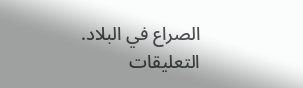الصراع في البلاد.
التعليقات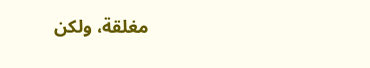مغلقة، ولكن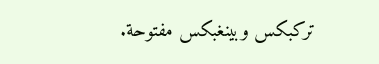تركبكس وبينغبكس مفتوحة.